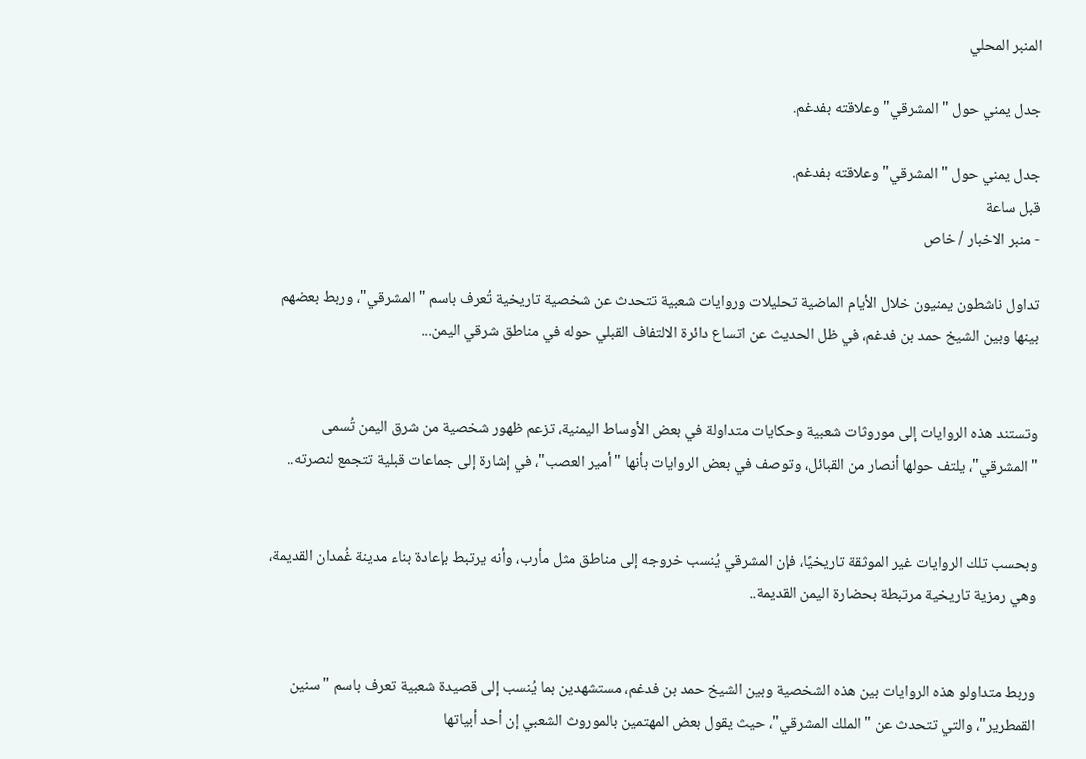المنبر المحلي

جدل يمني حول "المشرقي" وعلاقته بفدغم.

جدل يمني حول "المشرقي" وعلاقته بفدغم.
قبل ساعة
- منبر الاخبار / خاص

تداول ناشطون يمنيون خلال الأيام الماضية تحليلات وروايات شعبية تتحدث عن شخصية تاريخية تُعرف باسم "المشرقي"، وربط بعضهم بينها وبين الشيخ حمد بن فدغم، في ظل الحديث عن اتساع دائرة الالتفاف القبلي حوله في مناطق شرقي اليمن...


وتستند هذه الروايات إلى موروثات شعبية وحكايات متداولة في بعض الأوساط اليمنية، تزعم ظهور شخصية من شرق اليمن تُسمى "المشرقي"، يلتف حولها أنصار من القبائل، وتوصف في بعض الروايات بأنها "أمير العصب"، في إشارة إلى جماعات قبلية تتجمع لنصرته..


وبحسب تلك الروايات غير الموثقة تاريخيًا، فإن المشرقي يُنسب خروجه إلى مناطق مثل مأرب، وأنه يرتبط بإعادة بناء مدينة غُمدان القديمة، وهي رمزية تاريخية مرتبطة بحضارة اليمن القديمة..


وربط متداولو هذه الروايات بين هذه الشخصية وبين الشيخ حمد بن فدغم، مستشهدين بما يُنسب إلى قصيدة شعبية تعرف باسم "سنين القمطرير"، والتي تتحدث عن "الملك المشرقي"، حيث يقول بعض المهتمين بالموروث الشعبي إن أحد أبياتها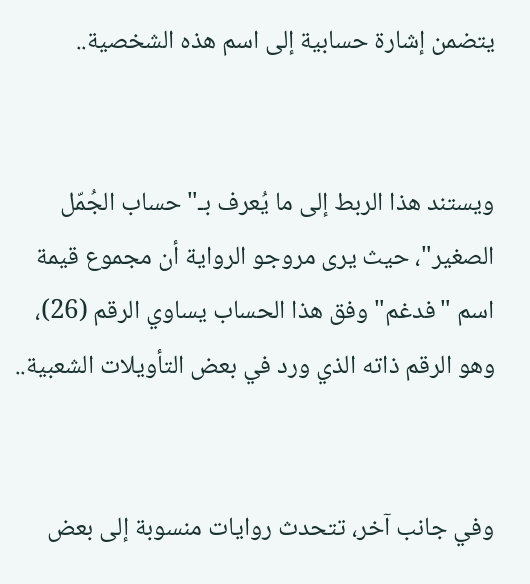يتضمن إشارة حسابية إلى اسم هذه الشخصية..


ويستند هذا الربط إلى ما يُعرف بـ"حساب الجُمّل الصغير"، حيث يرى مروجو الرواية أن مجموع قيمة اسم "فدغم" وفق هذا الحساب يساوي الرقم (26)، وهو الرقم ذاته الذي ورد في بعض التأويلات الشعبية..


وفي جانب آخر، تتحدث روايات منسوبة إلى بعض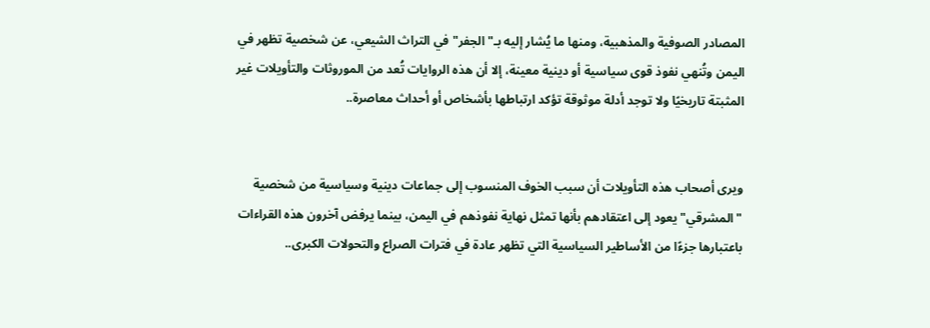المصادر الصوفية والمذهبية، ومنها ما يُشار إليه بـ"الجفر" في التراث الشيعي، عن شخصية تظهر في اليمن وتُنهي نفوذ قوى سياسية أو دينية معينة، إلا أن هذه الروايات تُعد من الموروثات والتأويلات غير المثبتة تاريخيًا ولا توجد أدلة موثوقة تؤكد ارتباطها بأشخاص أو أحداث معاصرة..


ويرى أصحاب هذه التأويلات أن سبب الخوف المنسوب إلى جماعات دينية وسياسية من شخصية "المشرقي" يعود إلى اعتقادهم بأنها تمثل نهاية نفوذهم في اليمن، بينما يرفض آخرون هذه القراءات باعتبارها جزءًا من الأساطير السياسية التي تظهر عادة في فترات الصراع والتحولات الكبرى..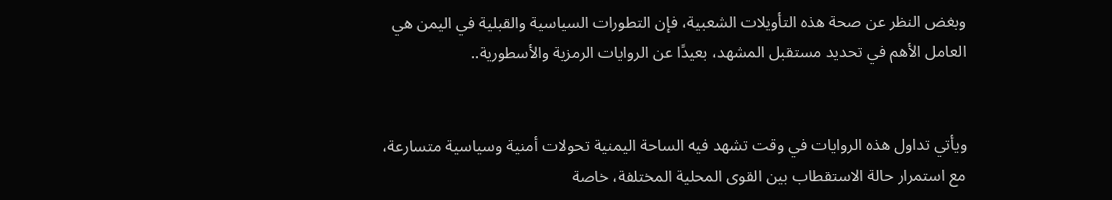وبغض النظر عن صحة هذه التأويلات الشعبية، فإن التطورات السياسية والقبلية في اليمن هي العامل الأهم في تحديد مستقبل المشهد، بعيدًا عن الروايات الرمزية والأسطورية..


ويأتي تداول هذه الروايات في وقت تشهد فيه الساحة اليمنية تحولات أمنية وسياسية متسارعة، مع استمرار حالة الاستقطاب بين القوى المحلية المختلفة، خاصة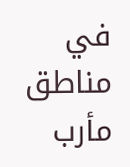في مناطق مأرب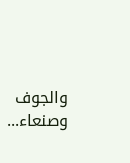والجوف وصنعاء...